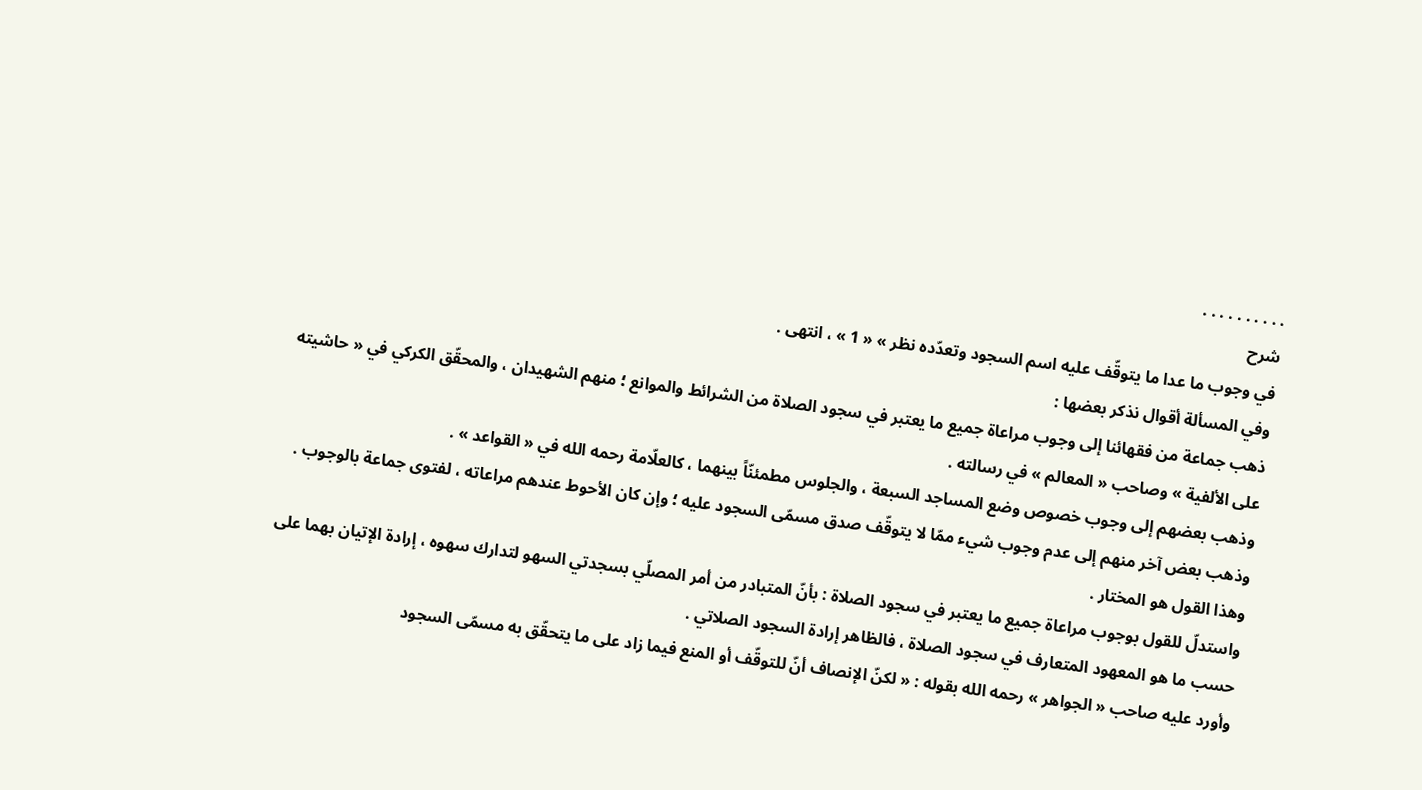. . . . . . . . . .
شرح
في وجوب ما عدا ما يتوقّف عليه اسم السجود وتعدّده نظر » « 1 » ، انتهى .
وفي المسألة أقوال نذكر بعضها :
ذهب جماعة من فقهائنا إلى وجوب مراعاة جميع ما يعتبر في سجود الصلاة من الشرائط والموانع ؛ منهم الشهيدان ، والمحقّق الكركي في « حاشيته على الألفية » وصاحب « المعالم » في رسالته .
وذهب بعضهم إلى وجوب خصوص وضع المساجد السبعة ، والجلوس مطمئنّاً بينهما ، كالعلّامة رحمه الله في « القواعد » .
وذهب بعض آخر منهم إلى عدم وجوب شيء ممّا لا يتوقّف صدق مسمّى السجود عليه ؛ وإن كان الأحوط عندهم مراعاته ، لفتوى جماعة بالوجوب . وهذا القول هو المختار .
واستدلّ للقول بوجوب مراعاة جميع ما يعتبر في سجود الصلاة : بأنّ المتبادر من أمر المصلّي بسجدتي السهو لتدارك سهوه ، إرادة الإتيان بهما على حسب ما هو المعهود المتعارف في سجود الصلاة ، فالظاهر إرادة السجود الصلاتي .
وأورد عليه صاحب « الجواهر » رحمه الله بقوله : « لكنّ الإنصاف أنّ للتوقّف أو المنع فيما زاد على ما يتحقّق به مسمّى السجود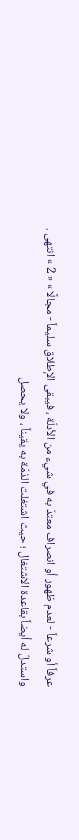عرفاً أو شرعاً - لعدم ظهور أو انصراف معتدّ به في شيء من الأدلّة ، فيبقى الإطلاق سليماً - مجالًا » « 2 » انتهى .
واستدلّ له أيضاً بقاعدة الاشتغال ؛ حيث اشتغلت الذمّة به يقيناً ، ولا يحصل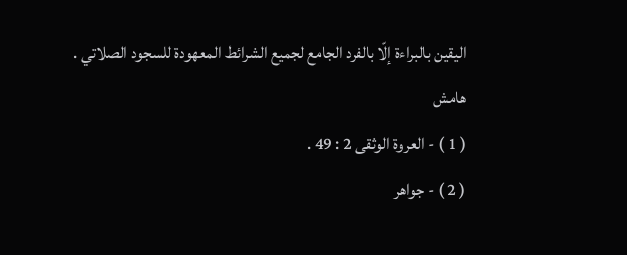اليقين بالبراءة إلّا بالفرد الجامع لجميع الشرائط المعهودة للسجود الصلاتي .
هامش
( 1 ) - العروة الوثقى 2 : 49 .
( 2 ) - جواهر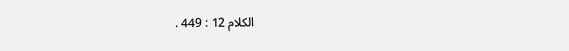الكلام 12 : 449 .